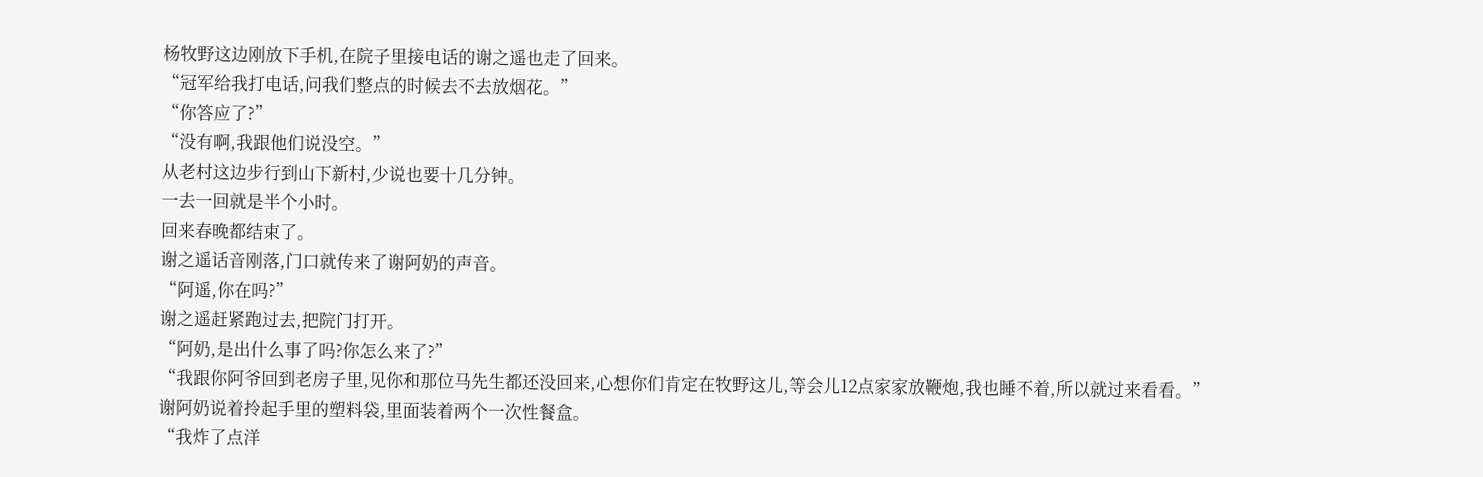杨牧野这边刚放下手机,在院子里接电话的谢之遥也走了回来。
“冠军给我打电话,问我们整点的时候去不去放烟花。”
“你答应了?”
“没有啊,我跟他们说没空。”
从老村这边步行到山下新村,少说也要十几分钟。
一去一回就是半个小时。
回来春晚都结束了。
谢之遥话音刚落,门口就传来了谢阿奶的声音。
“阿遥,你在吗?”
谢之遥赶紧跑过去,把院门打开。
“阿奶,是出什么事了吗?你怎么来了?”
“我跟你阿爷回到老房子里,见你和那位马先生都还没回来,心想你们肯定在牧野这儿,等会儿12点家家放鞭炮,我也睡不着,所以就过来看看。”
谢阿奶说着拎起手里的塑料袋,里面装着两个一次性餐盒。
“我炸了点洋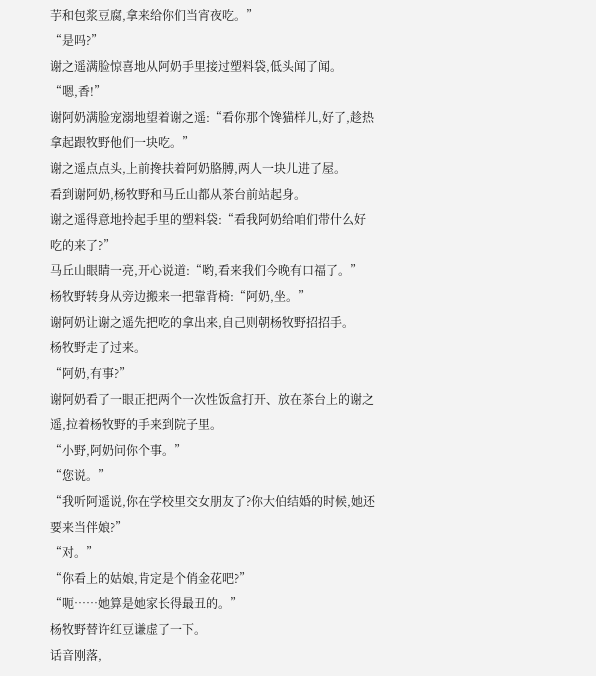芋和包浆豆腐,拿来给你们当宵夜吃。”
“是吗?”
谢之遥满脸惊喜地从阿奶手里接过塑料袋,低头闻了闻。
“嗯,香!”
谢阿奶满脸宠溺地望着谢之遥:“看你那个馋猫样儿,好了,趁热拿起跟牧野他们一块吃。”
谢之遥点点头,上前搀扶着阿奶胳膊,两人一块儿进了屋。
看到谢阿奶,杨牧野和马丘山都从茶台前站起身。
谢之遥得意地拎起手里的塑料袋:“看我阿奶给咱们带什么好吃的来了?”
马丘山眼睛一亮,开心说道:“哟,看来我们今晚有口福了。”
杨牧野转身从旁边搬来一把靠背椅:“阿奶,坐。”
谢阿奶让谢之遥先把吃的拿出来,自己则朝杨牧野招招手。
杨牧野走了过来。
“阿奶,有事?”
谢阿奶看了一眼正把两个一次性饭盒打开、放在茶台上的谢之遥,拉着杨牧野的手来到院子里。
“小野,阿奶问你个事。”
“您说。”
“我听阿遥说,你在学校里交女朋友了?你大伯结婚的时候,她还要来当伴娘?”
“对。”
“你看上的姑娘,肯定是个俏金花吧?”
“呃……她算是她家长得最丑的。”
杨牧野替许红豆谦虚了一下。
话音刚落,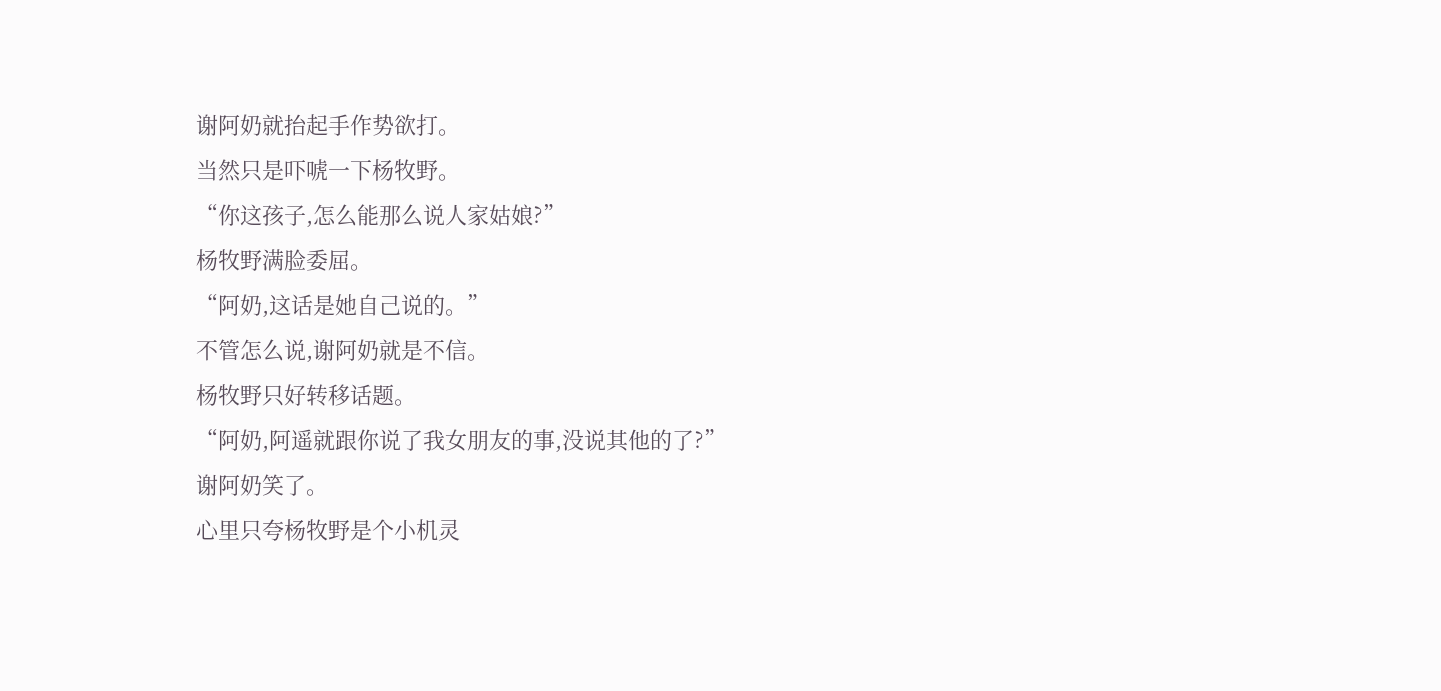谢阿奶就抬起手作势欲打。
当然只是吓唬一下杨牧野。
“你这孩子,怎么能那么说人家姑娘?”
杨牧野满脸委屈。
“阿奶,这话是她自己说的。”
不管怎么说,谢阿奶就是不信。
杨牧野只好转移话题。
“阿奶,阿遥就跟你说了我女朋友的事,没说其他的了?”
谢阿奶笑了。
心里只夸杨牧野是个小机灵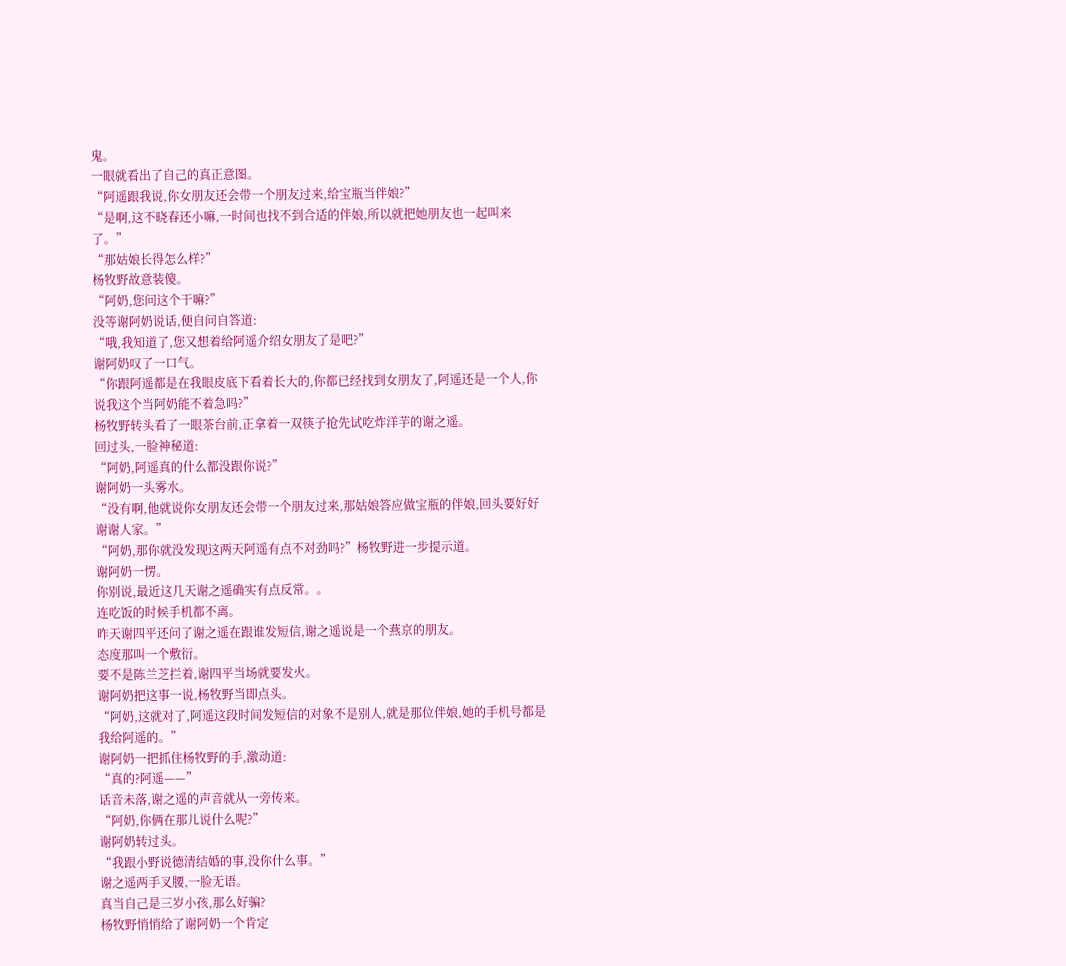鬼。
一眼就看出了自己的真正意图。
“阿遥跟我说,你女朋友还会带一个朋友过来,给宝瓶当伴娘?”
“是啊,这不晓春还小嘛,一时间也找不到合适的伴娘,所以就把她朋友也一起叫来了。”
“那姑娘长得怎么样?”
杨牧野故意装傻。
“阿奶,您问这个干嘛?”
没等谢阿奶说话,便自问自答道:
“哦,我知道了,您又想着给阿遥介绍女朋友了是吧?”
谢阿奶叹了一口气。
“你跟阿遥都是在我眼皮底下看着长大的,你都已经找到女朋友了,阿遥还是一个人,你说我这个当阿奶能不着急吗?”
杨牧野转头看了一眼茶台前,正拿着一双筷子抢先试吃炸洋芋的谢之遥。
回过头,一脸神秘道:
“阿奶,阿遥真的什么都没跟你说?”
谢阿奶一头雾水。
“没有啊,他就说你女朋友还会带一个朋友过来,那姑娘答应做宝瓶的伴娘,回头要好好谢谢人家。”
“阿奶,那你就没发现这两天阿遥有点不对劲吗?”杨牧野进一步提示道。
谢阿奶一愣。
你别说,最近这几天谢之遥确实有点反常。。
连吃饭的时候手机都不离。
昨天谢四平还问了谢之遥在跟谁发短信,谢之遥说是一个燕京的朋友。
态度那叫一个敷衍。
要不是陈兰芝拦着,谢四平当场就要发火。
谢阿奶把这事一说,杨牧野当即点头。
“阿奶,这就对了,阿遥这段时间发短信的对象不是别人,就是那位伴娘,她的手机号都是我给阿遥的。”
谢阿奶一把抓住杨牧野的手,激动道:
“真的?阿遥——”
话音未落,谢之遥的声音就从一旁传来。
“阿奶,你俩在那儿说什么呢?”
谢阿奶转过头。
“我跟小野说德清结婚的事,没你什么事。”
谢之遥两手叉腰,一脸无语。
真当自己是三岁小孩,那么好骗?
杨牧野悄悄给了谢阿奶一个肯定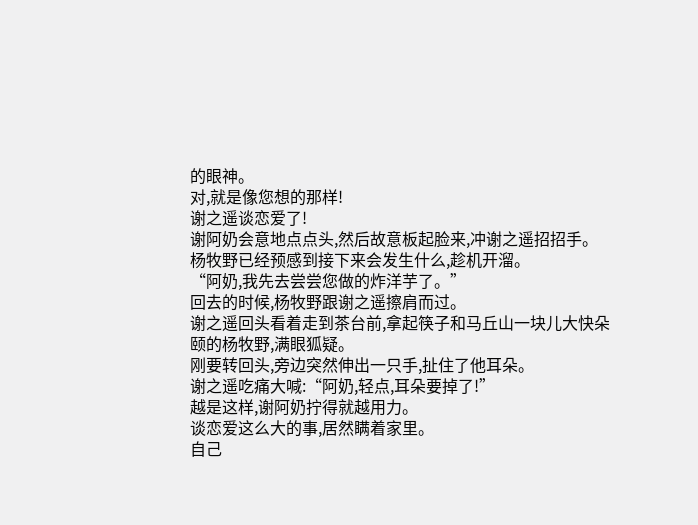的眼神。
对,就是像您想的那样!
谢之遥谈恋爱了!
谢阿奶会意地点点头,然后故意板起脸来,冲谢之遥招招手。
杨牧野已经预感到接下来会发生什么,趁机开溜。
“阿奶,我先去尝尝您做的炸洋芋了。”
回去的时候,杨牧野跟谢之遥擦肩而过。
谢之遥回头看着走到茶台前,拿起筷子和马丘山一块儿大快朵颐的杨牧野,满眼狐疑。
刚要转回头,旁边突然伸出一只手,扯住了他耳朵。
谢之遥吃痛大喊:“阿奶,轻点,耳朵要掉了!”
越是这样,谢阿奶拧得就越用力。
谈恋爱这么大的事,居然瞒着家里。
自己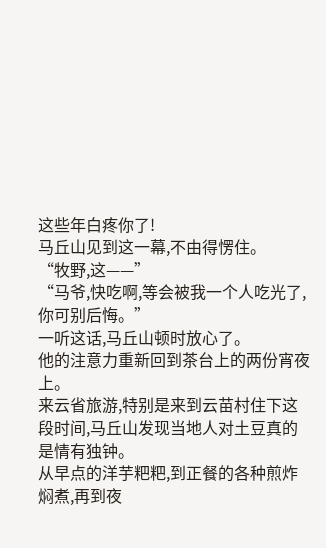这些年白疼你了!
马丘山见到这一幕,不由得愣住。
“牧野,这——”
“马爷,快吃啊,等会被我一个人吃光了,你可别后悔。”
一听这话,马丘山顿时放心了。
他的注意力重新回到茶台上的两份宵夜上。
来云省旅游,特别是来到云苗村住下这段时间,马丘山发现当地人对土豆真的是情有独钟。
从早点的洋芋粑粑,到正餐的各种煎炸焖煮,再到夜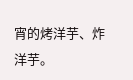宵的烤洋芋、炸洋芋。